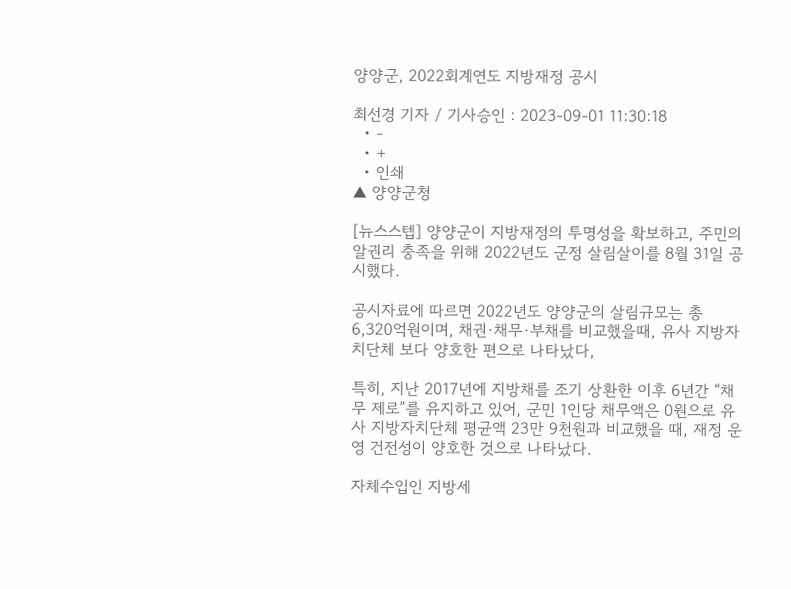양양군, 2022회계연도 지방재정 공시

최선경 기자 / 기사승인 : 2023-09-01 11:30:18
  • -
  • +
  • 인쇄
▲ 양양군청

[뉴스스텝] 양양군이 지방재정의 투명성을 확보하고, 주민의 알권리 충족을 위해 2022년도 군정 살림살이를 8월 31일 공시했다.

공시자료에 따르면 2022년도 양양군의 살림규모는 총 6,320억원이며, 채권·채무·부채를 비교했을때, 유사 지방자치단체 보다 양호한 편으로 나타났다,

특히, 지난 2017년에 지방채를 조기 상환한 이후 6년간 “채무 제로”를 유지하고 있어, 군민 1인당 채무액은 0원으로 유사 지방자치단체 평균액 23만 9천원과 비교했을 때, 재정 운영 건전성이 양호한 것으로 나타났다.

자체수입인 지방세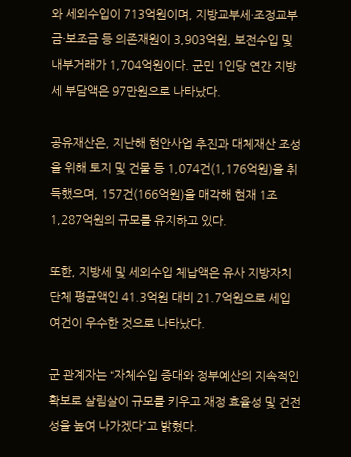와 세외수입이 713억원이며, 지방교부세·조정교부금·보조금 등 의존재원이 3,903억원, 보전수입 및 내부거래가 1,704억원이다. 군민 1인당 연간 지방세 부담액은 97만원으로 나타났다.

공유재산은, 지난해 현안사업 추진과 대체재산 조성을 위해 토지 및 건물 등 1,074건(1,176억원)을 취득했으며, 157건(166억원)을 매각해 현재 1조 1,287억원의 규모를 유지하고 있다.

또한, 지방세 및 세외수입 체납액은 유사 지방자치단체 평균액인 41.3억원 대비 21.7억원으로 세입 여건이 우수한 것으로 나타났다.

군 관계자는 “자체수입 증대와 정부예산의 지속적인 확보로 살림살이 규모를 키우고 재정 효율성 및 건전성을 높여 나가겠다”고 밝혔다.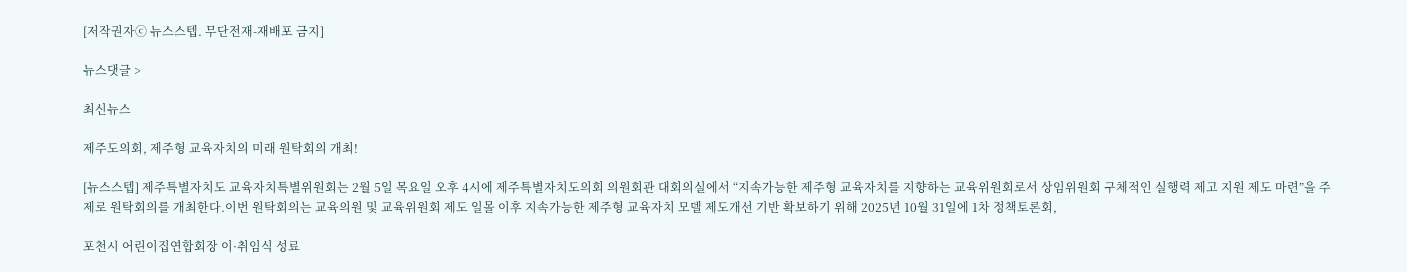[저작권자ⓒ 뉴스스텝. 무단전재-재배포 금지]

뉴스댓글 >

최신뉴스

제주도의회, 제주형 교육자치의 미래 원탁회의 개최!

[뉴스스텝] 제주특별자치도 교육자치특별위원회는 2월 5일 목요일 오후 4시에 제주특별자치도의회 의원회관 대회의실에서 “지속가능한 제주형 교육자치를 지향하는 교육위원회로서 상임위원회 구체적인 실행력 제고 지원 제도 마련”을 주제로 원탁회의를 개최한다.이번 원탁회의는 교육의원 및 교육위원회 제도 일몰 이후 지속가능한 제주형 교육자치 모델 제도개선 기반 확보하기 위해 2025년 10월 31일에 1차 정책토론회,

포천시 어린이집연합회장 이·취임식 성료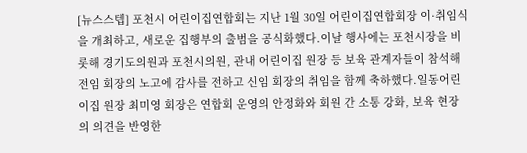[뉴스스텝] 포천시 어린이집연합회는 지난 1월 30일 어린이집연합회장 이·취임식을 개최하고, 새로운 집행부의 출범을 공식화했다.이날 행사에는 포천시장을 비롯해 경기도의원과 포천시의원, 관내 어린이집 원장 등 보육 관계자들이 참석해 전임 회장의 노고에 감사를 전하고 신임 회장의 취임을 함께 축하했다.일동어린이집 원장 최미영 회장은 연합회 운영의 안정화와 회원 간 소통 강화, 보육 현장의 의견을 반영한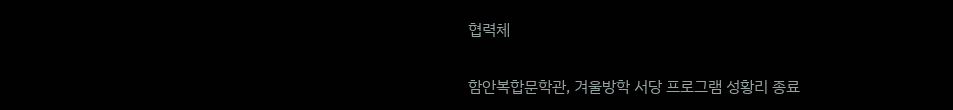협력체

함안복합문학관, 겨울방학 서당 프로그램 성황리 종료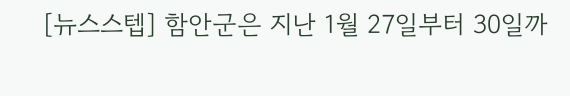[뉴스스텝] 함안군은 지난 1월 27일부터 30일까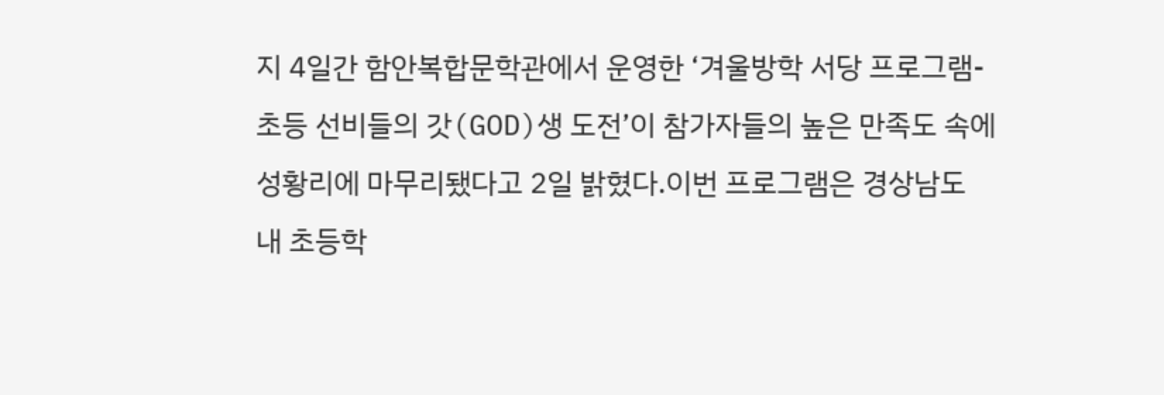지 4일간 함안복합문학관에서 운영한 ‘겨울방학 서당 프로그램-초등 선비들의 갓(GOD)생 도전’이 참가자들의 높은 만족도 속에 성황리에 마무리됐다고 2일 밝혔다.이번 프로그램은 경상남도 내 초등학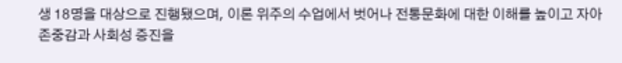생 18명을 대상으로 진행됐으며, 이론 위주의 수업에서 벗어나 전통문화에 대한 이해를 높이고 자아존중감과 사회성 증진을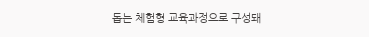돕는 체험형 교육과정으로 구성돼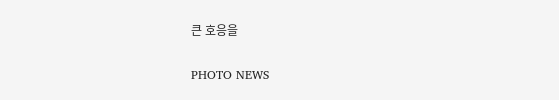큰 호응을

PHOTO NEWS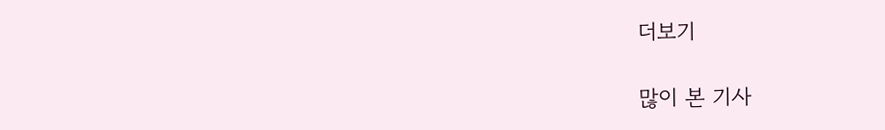더보기

많이 본 기사